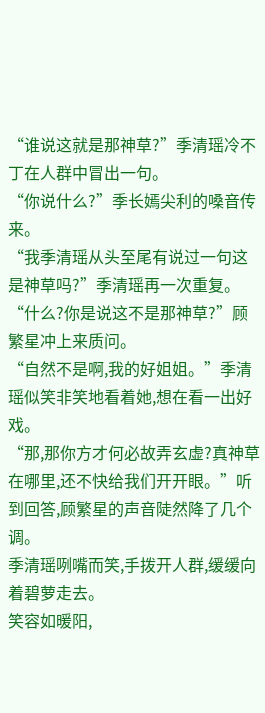“谁说这就是那神草?”季清瑶冷不丁在人群中冒出一句。
“你说什么?”季长嫣尖利的嗓音传来。
“我季清瑶从头至尾有说过一句这是神草吗?”季清瑶再一次重复。
“什么?你是说这不是那神草?”顾繁星冲上来质问。
“自然不是啊,我的好姐姐。”季清瑶似笑非笑地看着她,想在看一出好戏。
“那,那你方才何必故弄玄虚?真神草在哪里,还不快给我们开开眼。”听到回答,顾繁星的声音陡然降了几个调。
季清瑶咧嘴而笑,手拨开人群,缓缓向着碧萝走去。
笑容如暖阳,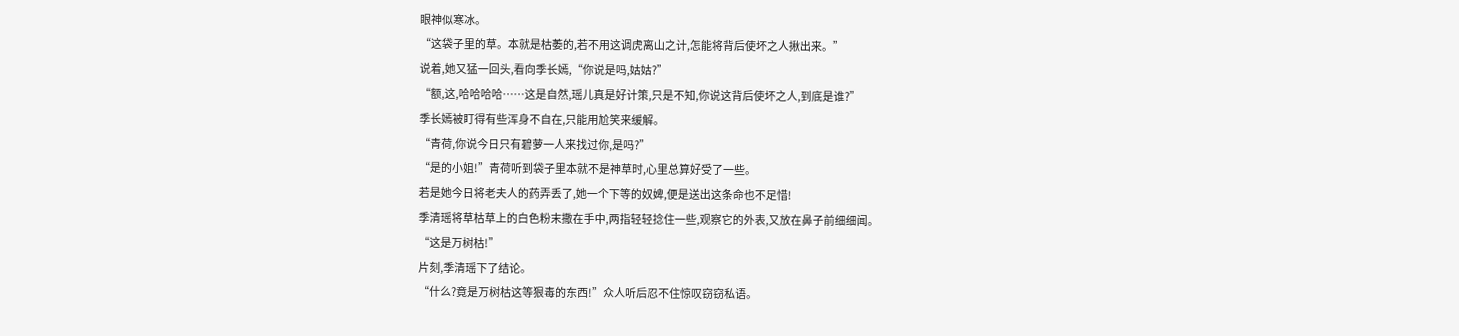眼神似寒冰。
“这袋子里的草。本就是枯萎的,若不用这调虎离山之计,怎能将背后使坏之人揪出来。”
说着,她又猛一回头,看向季长嫣,“你说是吗,姑姑?”
“额,这,哈哈哈哈……这是自然,瑶儿真是好计策,只是不知,你说这背后使坏之人,到底是谁?”
季长嫣被盯得有些浑身不自在,只能用尬笑来缓解。
“青荷,你说今日只有碧萝一人来找过你,是吗?”
“是的小姐!”青荷听到袋子里本就不是神草时,心里总算好受了一些。
若是她今日将老夫人的药弄丢了,她一个下等的奴婢,便是送出这条命也不足惜!
季清瑶将草枯草上的白色粉末撒在手中,两指轻轻捻住一些,观察它的外表,又放在鼻子前细细闻。
“这是万树枯!”
片刻,季清瑶下了结论。
“什么?竟是万树枯这等狠毒的东西!”众人听后忍不住惊叹窃窃私语。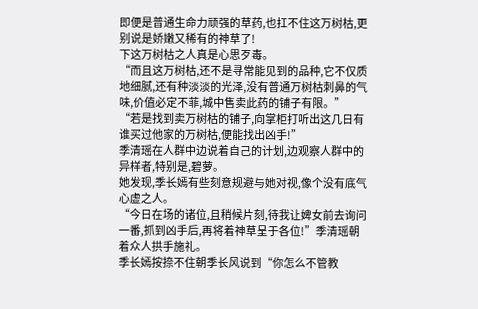即便是普通生命力顽强的草药,也扛不住这万树枯,更别说是娇嫩又稀有的神草了!
下这万树枯之人真是心思歹毒。
“而且这万树枯,还不是寻常能见到的品种,它不仅质地细腻,还有种淡淡的光泽,没有普通万树枯刺鼻的气味,价值必定不菲,城中售卖此药的铺子有限。”
“若是找到卖万树枯的铺子,向掌柜打听出这几日有谁买过他家的万树枯,便能找出凶手!”
季清瑶在人群中边说着自己的计划,边观察人群中的异样者,特别是,碧萝。
她发现,季长嫣有些刻意规避与她对视,像个没有底气心虚之人。
“今日在场的诸位,且稍候片刻,待我让婢女前去询问一番,抓到凶手后,再将着神草呈于各位!”季清瑶朝着众人拱手施礼。
季长嫣按捺不住朝季长风说到“你怎么不管教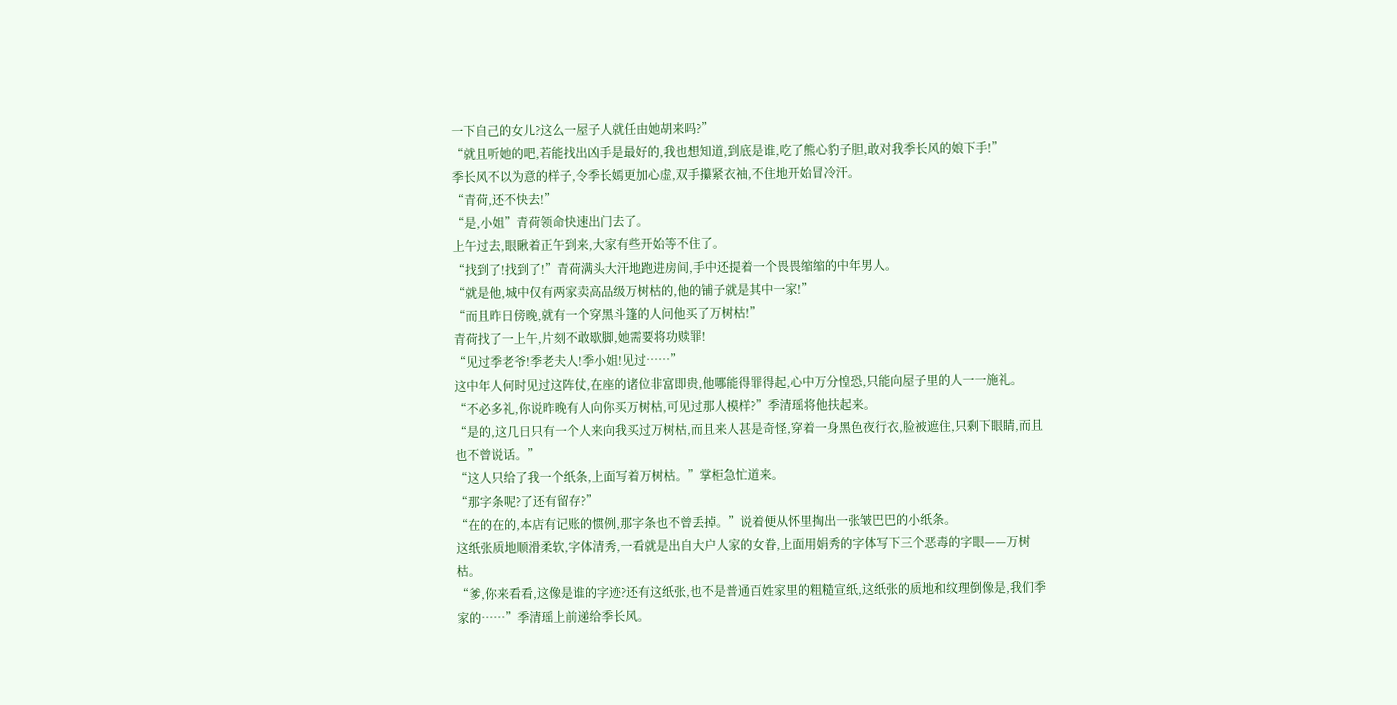一下自己的女儿?这么一屋子人就任由她胡来吗?”
“就且听她的吧,若能找出凶手是最好的,我也想知道,到底是谁,吃了熊心豹子胆,敢对我季长风的娘下手!”
季长风不以为意的样子,令季长嫣更加心虚,双手攥紧衣袖,不住地开始冒冷汗。
“青荷,还不快去!”
“是,小姐”青荷领命快速出门去了。
上午过去,眼瞅着正午到来,大家有些开始等不住了。
“找到了!找到了!”青荷满头大汗地跑进房间,手中还提着一个畏畏缩缩的中年男人。
“就是他,城中仅有两家卖高品级万树枯的,他的铺子就是其中一家!”
“而且昨日傍晚,就有一个穿黑斗篷的人问他买了万树枯!”
青荷找了一上午,片刻不敢歇脚,她需要将功赎罪!
“见过季老爷!季老夫人!季小姐!见过……”
这中年人何时见过这阵仗,在座的诸位非富即贵,他哪能得罪得起,心中万分惶恐,只能向屋子里的人一一施礼。
“不必多礼,你说昨晚有人向你买万树枯,可见过那人模样?”季清瑶将他扶起来。
“是的,这几日只有一个人来向我买过万树枯,而且来人甚是奇怪,穿着一身黑色夜行衣,脸被遮住,只剩下眼睛,而且也不曾说话。”
“这人只给了我一个纸条,上面写着万树枯。”掌柜急忙道来。
“那字条呢?了还有留存?”
“在的在的,本店有记账的惯例,那字条也不曾丢掉。”说着便从怀里掏出一张皱巴巴的小纸条。
这纸张质地顺滑柔软,字体清秀,一看就是出自大户人家的女眷,上面用娟秀的字体写下三个恶毒的字眼——万树枯。
“爹,你来看看,这像是谁的字迹?还有这纸张,也不是普通百姓家里的粗糙宣纸,这纸张的质地和纹理倒像是,我们季家的……”季清瑶上前递给季长风。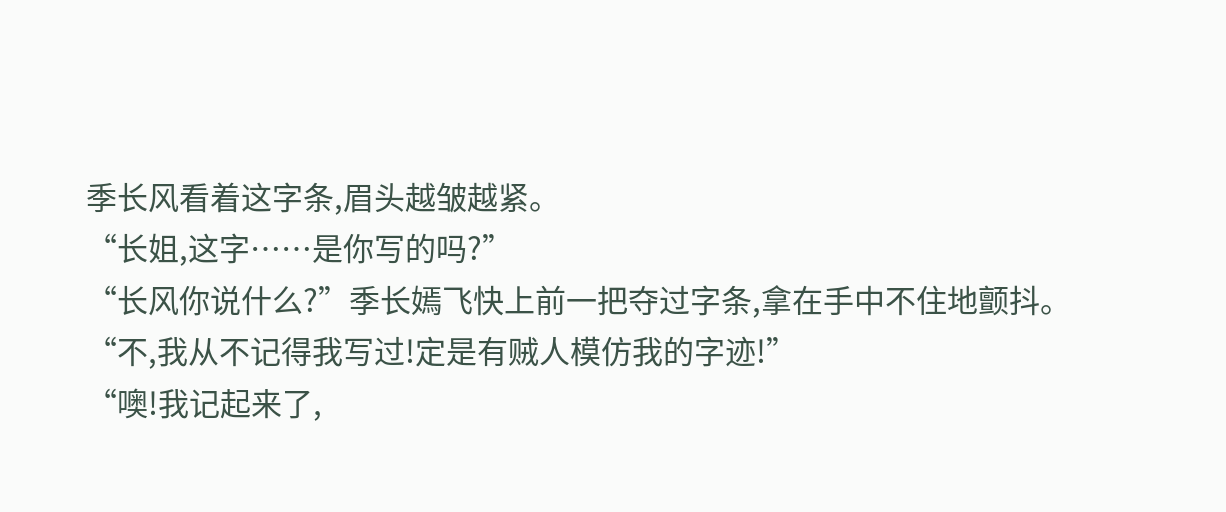季长风看着这字条,眉头越皱越紧。
“长姐,这字……是你写的吗?”
“长风你说什么?”季长嫣飞快上前一把夺过字条,拿在手中不住地颤抖。
“不,我从不记得我写过!定是有贼人模仿我的字迹!”
“噢!我记起来了,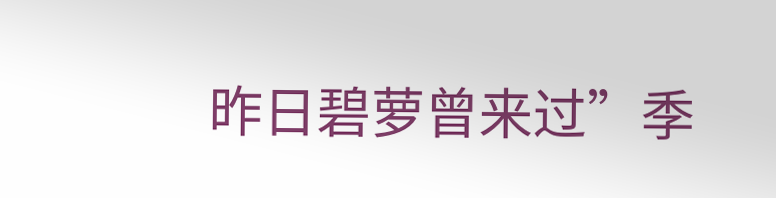昨日碧萝曾来过”季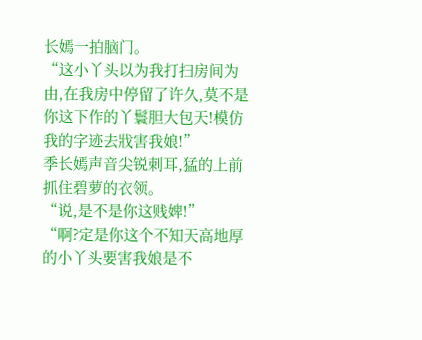长嫣一拍脑门。
“这小丫头以为我打扫房间为由,在我房中停留了许久,莫不是你这下作的丫鬟胆大包天!模仿我的字迹去戕害我娘!”
季长嫣声音尖锐刺耳,猛的上前抓住碧萝的衣领。
“说,是不是你这贱婢!”
“啊?定是你这个不知天高地厚的小丫头要害我娘是不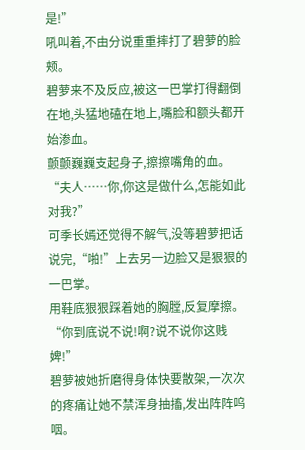是!”
吼叫着,不由分说重重摔打了碧萝的脸颊。
碧萝来不及反应,被这一巴掌打得翻倒在地,头猛地磕在地上,嘴脸和额头都开始渗血。
颤颤巍巍支起身子,擦擦嘴角的血。
“夫人……你,你这是做什么,怎能如此对我?”
可季长嫣还觉得不解气,没等碧萝把话说完,“啪!”上去另一边脸又是狠狠的一巴掌。
用鞋底狠狠踩着她的胸膛,反复摩擦。
“你到底说不说!啊?说不说你这贱婢!”
碧萝被她折磨得身体快要散架,一次次的疼痛让她不禁浑身抽搐,发出阵阵呜咽。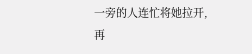一旁的人连忙将她拉开,再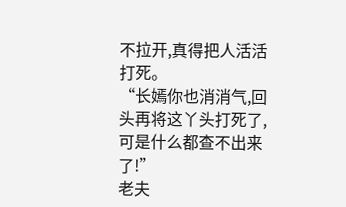不拉开,真得把人活活打死。
“长嫣你也消消气,回头再将这丫头打死了,可是什么都查不出来了!”
老夫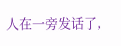人在一旁发话了,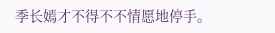季长嫣才不得不不情愿地停手。